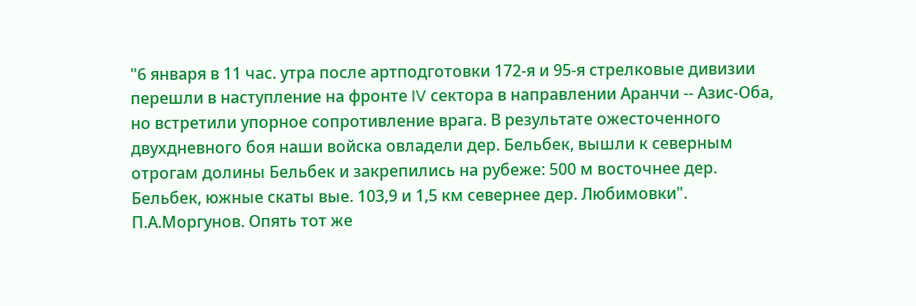"6 января в 11 час. утра после артподготовки 172-я и 95-я стрелковые дивизии перешли в наступление на фронте IV сектора в направлении Аранчи -- Азис-Оба, но встретили упорное сопротивление врага. В результате ожесточенного двухдневного боя наши войска овладели дер. Бельбек, вышли к северным отрогам долины Бельбек и закрепились на рубеже: 500 м восточнее дер. Бельбек, южные скаты вые. 103,9 и 1,5 км севернее дер. Любимовки". П.А.Моргунов. Опять тот же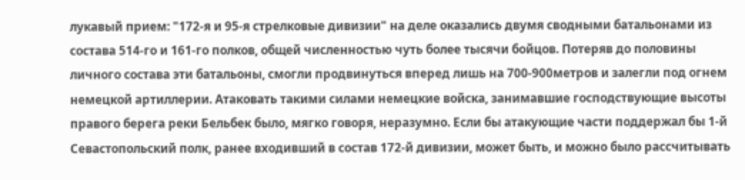лукавый прием: "172-я и 95-я стрелковые дивизии" на деле оказались двумя сводными батальонами из состава 514-го и 161-го полков, общей численностью чуть более тысячи бойцов. Потеряв до половины личного состава эти батальоны, смогли продвинуться вперед лишь на 700-900метров и залегли под огнем немецкой артиллерии. Атаковать такими силами немецкие войска, занимавшие господствующие высоты правого берега реки Бельбек было, мягко говоря, неразумно. Если бы атакующие части поддержал бы 1-й Севастопольский полк, ранее входивший в состав 172-й дивизии, может быть, и можно было рассчитывать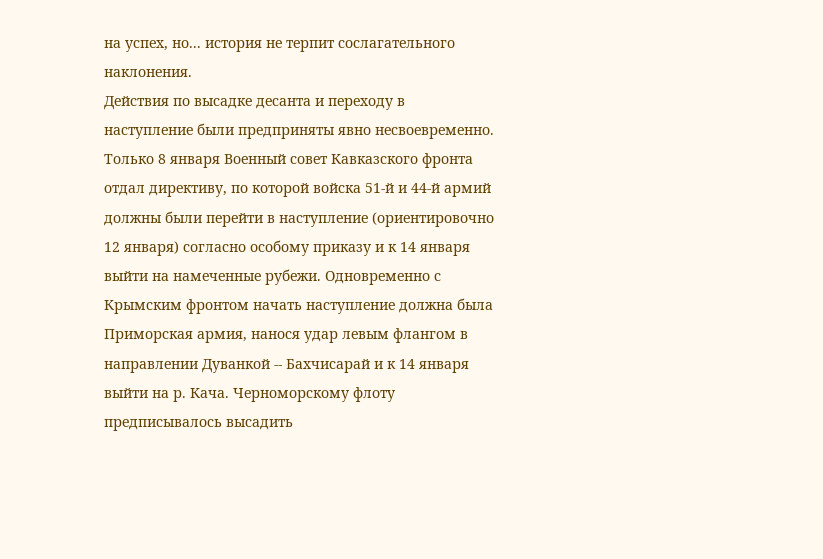на успех, но... история не терпит сослагательного наклонения.
Действия по высадке десанта и переходу в наступление были предприняты явно несвоевременно. Только 8 января Военный совет Кавказского фронта отдал директиву, по которой войска 51-й и 44-й армий должны были перейти в наступление (ориентировочно 12 января) согласно особому приказу и к 14 января выйти на намеченные рубежи. Одновременно с Крымским фронтом начать наступление должна была Приморская армия, нанося удар левым флангом в направлении Дуванкой -- Бахчисарай и к 14 января выйти на р. Кача. Черноморскому флоту предписывалось высадить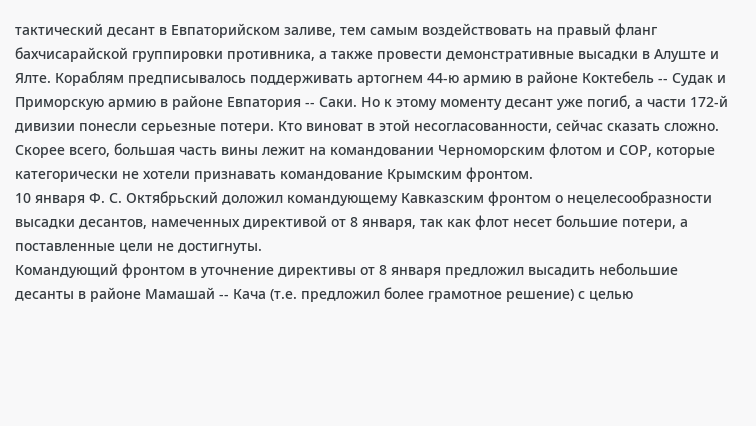тактический десант в Евпаторийском заливе, тем самым воздействовать на правый фланг бахчисарайской группировки противника, а также провести демонстративные высадки в Алуште и Ялте. Кораблям предписывалось поддерживать артогнем 44-ю армию в районе Коктебель -- Судак и Приморскую армию в районе Евпатория -- Саки. Но к этому моменту десант уже погиб, а части 172-й дивизии понесли серьезные потери. Кто виноват в этой несогласованности, сейчас сказать сложно. Скорее всего, большая часть вины лежит на командовании Черноморским флотом и СОР, которые категорически не хотели признавать командование Крымским фронтом.
10 января Ф. С. Октябрьский доложил командующему Кавказским фронтом о нецелесообразности высадки десантов, намеченных директивой от 8 января, так как флот несет большие потери, а поставленные цели не достигнуты.
Командующий фронтом в уточнение директивы от 8 января предложил высадить небольшие десанты в районе Мамашай -- Кача (т.е. предложил более грамотное решение) с целью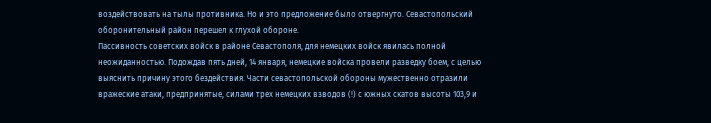воздействовать на тылы противника. Но и это предложение было отвергнуто. Севастопольский оборонительный район перешел к глухой обороне.
Пассивность советских войск в районе Севастополя, для немецких войск явилась полной неожиданностью. Подождав пять дней, 14 января, немецкие войска провели разведку боем, с целью выяснить причину этого бездействия. Части севастопольской обороны мужественно отразили вражеские атаки, предпринятые, силами трех немецких взводов (!) с южных скатов высоты 103,9 и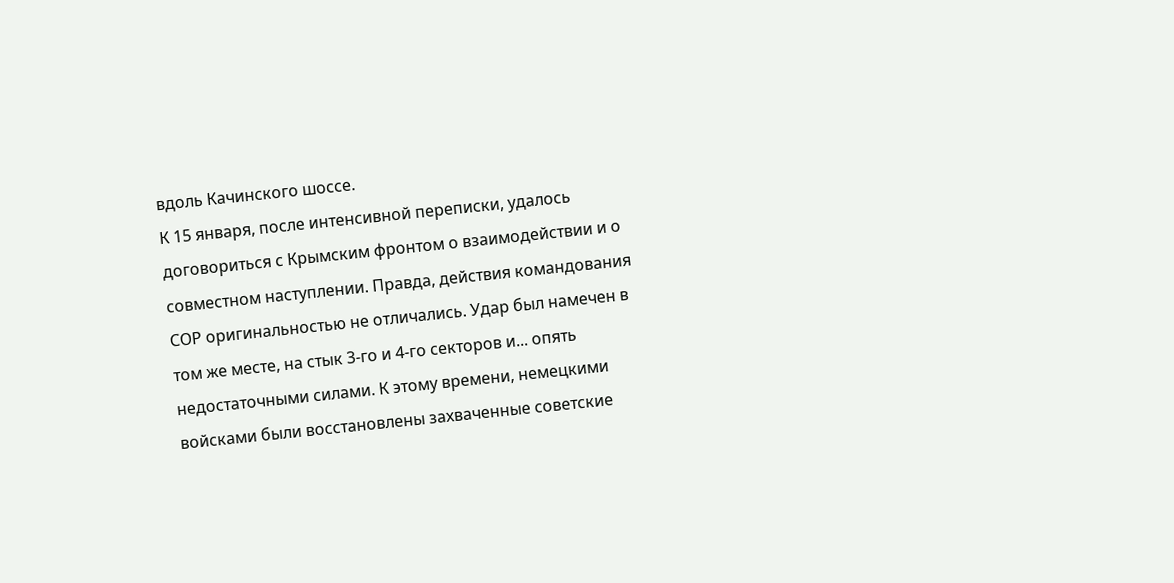вдоль Качинского шоссе.
К 15 января, после интенсивной переписки, удалось договориться с Крымским фронтом о взаимодействии и о совместном наступлении. Правда, действия командования СОР оригинальностью не отличались. Удар был намечен в том же месте, на стык 3-го и 4-го секторов и... опять недостаточными силами. К этому времени, немецкими войсками были восстановлены захваченные советские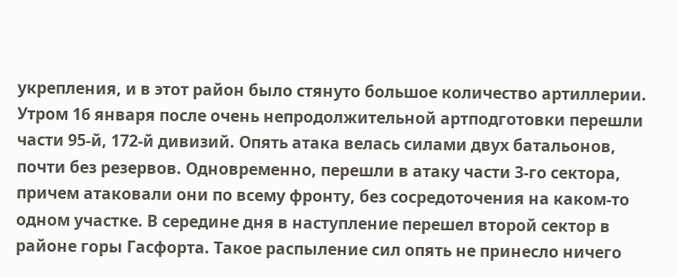укрепления, и в этот район было стянуто большое количество артиллерии. Утром 16 января после очень непродолжительной артподготовки перешли части 95-й, 172-й дивизий. Опять атака велась силами двух батальонов, почти без резервов. Одновременно, перешли в атаку части 3-го сектора, причем атаковали они по всему фронту, без сосредоточения на каком-то одном участке. В середине дня в наступление перешел второй сектор в районе горы Гасфорта. Такое распыление сил опять не принесло ничего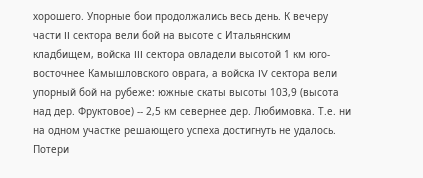хорошего. Упорные бои продолжались весь день. К вечеру части II сектора вели бой на высоте с Итальянским кладбищем, войска III сектора овладели высотой 1 км юго-восточнее Камышловского оврага, а войска IV сектора вели упорный бой на рубеже: южные скаты высоты 103,9 (высота над дер. Фруктовое) -- 2,5 км севернее дер. Любимовка. Т.е. ни на одном участке решающего успеха достигнуть не удалось. Потери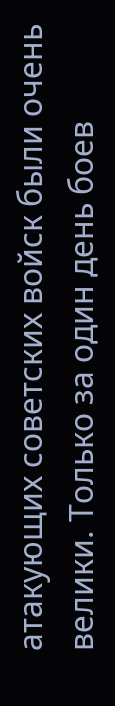атакующих советских войск были очень велики. Только за один день боев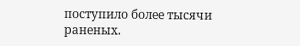поступило более тысячи раненых.